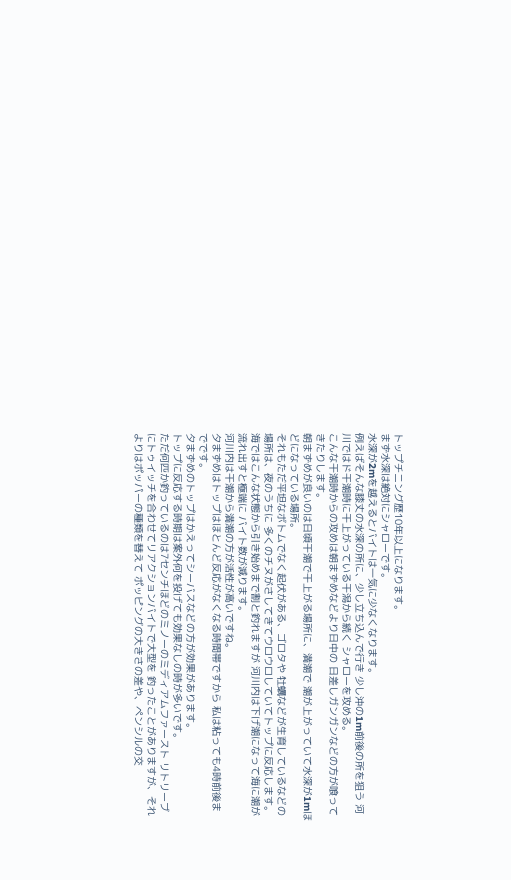トップチニング歴10年以上になります。
まず水深は絶対にシャローです。
水深が2mを越えるとバイトは一気に少なくなります。
例えばそんな膝丈の水深の所に、少し立ち込んで行き 少し沖の1m前後の所を狙う 河川ではド干潮時に干上がっている干潟から続く シャローを攻める。
こんな干潮時からの攻めは朝まずめなどより日中の 日差しガンガンなどの方が喰ってきたりします。
朝まずめが良いのは日頃干潮で干上がる場所に、満潮で 潮が上がっていて水深が1mほどになっている場所。
それもただ平坦なボトムでなく起伏がある、ゴロタや 牡蠣などが生育しているなどの場所は、夜のうちに 多くのチヌがさしてきてウロウロしていてトップに反応します。
海ではこんな状態から引き始めまで割と釣れますが 河川内は下げ潮になって海に潮が流れ出すと極端に バイト数が減ります。
河川内は干潮から満潮の方が活性が高いですね。
夕まずめはトップはほとんど反応がなくなる時間帯ですから 私は粘っても4時前後までです。
夕まずめのトップはかえってシーバスなどの方が効果があります。
トップに反応する時期は案外何を投げても効果なしの時が多いです。
ただ何匹か釣っているのは7センチほどのミノーのミディアムファースト リトリーブにトゥイッチを合わせてリアクションバイトで大型を 釣ったことがありますが、それよりはポッパーの種類を替えて ポッピングの大きさの差や、ペンシルの交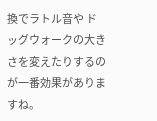換でラトル音や ドッグウォークの大きさを変えたりするのが一番効果がありますね。